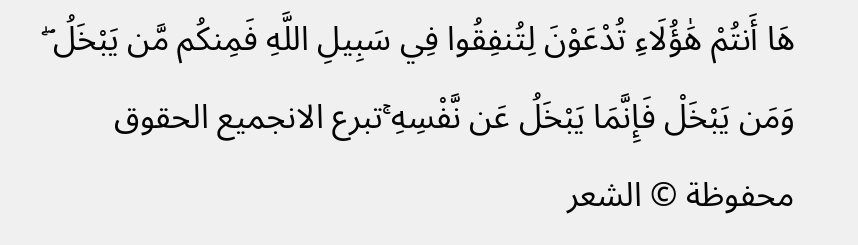هَا أَنتُمْ هَٰؤُلَاءِ تُدْعَوْنَ لِتُنفِقُوا فِي سَبِيلِ اللَّهِ فَمِنكُم مَّن يَبْخَلُ ۖ وَمَن يَبْخَلْ فَإِنَّمَا يَبْخَلُ عَن نَّفْسِهِ ۚتبرع الانجميع الحقوق محفوظة © الشعر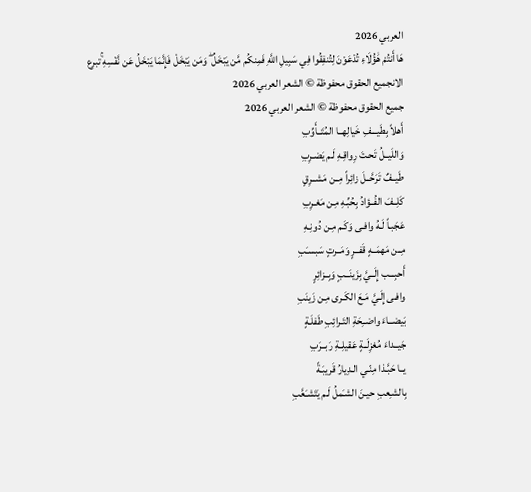العربي 2026
هَا أَنتُمْ هَٰؤُلَاءِ تُدْعَوْنَ لِتُنفِقُوا فِي سَبِيلِ اللَّهِ فَمِنكُم مَّن يَبْخَلُ ۖ وَمَن يَبْخَلْ فَإِنَّمَا يَبْخَلُ عَن نَّفْسِهِ ۚتبرع الانجميع الحقوق محفوظة © الشعر العربي 2026
جميع الحقوق محفوظة © الشعر العربي 2026
أَهلاً بِطَيـــفِ خَيالِهــا المُتَــأَوِّبِ
وَاللَيــلُ تَحـتَ رِواقِـهِ لَـم يَضـرِبِ
طَيــفٌ تَرَحَّــلَ زائِراً مِــن مَشــرِقٍ
كَلِــفَ الفُــؤادُ بِحُبِّـهِ مِـن مَغـرِبِ
عَجَبـاً لَـهُ وافـى وَكَـم مِـن دُونِـهِ
مِــن مَهمَــهٍ قَفــرٍ وَمَــرتٍ سَبسـَبِ
أَحبِـــب إِلَــيَّ بِزَينَــبٍ وَبِــزائِرٍ
وافـى إِلَـيَّ مَـعَ الكَـرى مِـن زَينَبِ
بَيضــاءَ واضــِحَةِ التَـرائِبِ طَفلَـةٍ
جَيــداءَ مُغزِلَــةٍ عَقيلِــةِ رَبــرَبِ
يــا حَبَّـذا مِنّـي الـدِيارُ قَريبَـةً
بِالشـِعبِ حيـنَ الشـَملُ لَـم يَتَشـَعَّبِ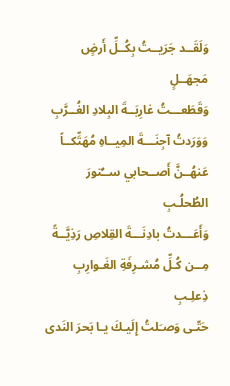وَلَقَــد جَرَيــتُ بِكُــلِّ أَرضٍ مَجهَــلٍ
وَقَطَعـــتُ غارِبَــةَ البِلادِ الغُــرَّبِ
وَوَرَدتُ آجِنَـــةَ المِيــاهِ مُهَتِّكــاً
عَنهُــنَّ أَصــحابي ســُتورَ الطُحلُـبِ
وَأَعَـــدتُ بادِنَـــةَ القِلاصِ رَذِيَّــةً
مِــن كُـلِّ مُشـرِفَةِ الغَـوارِبِ ذِعلِـبِ
حَتّـى وَصـَلتُ إِلَيـكَ يـا بَحرَ النَدى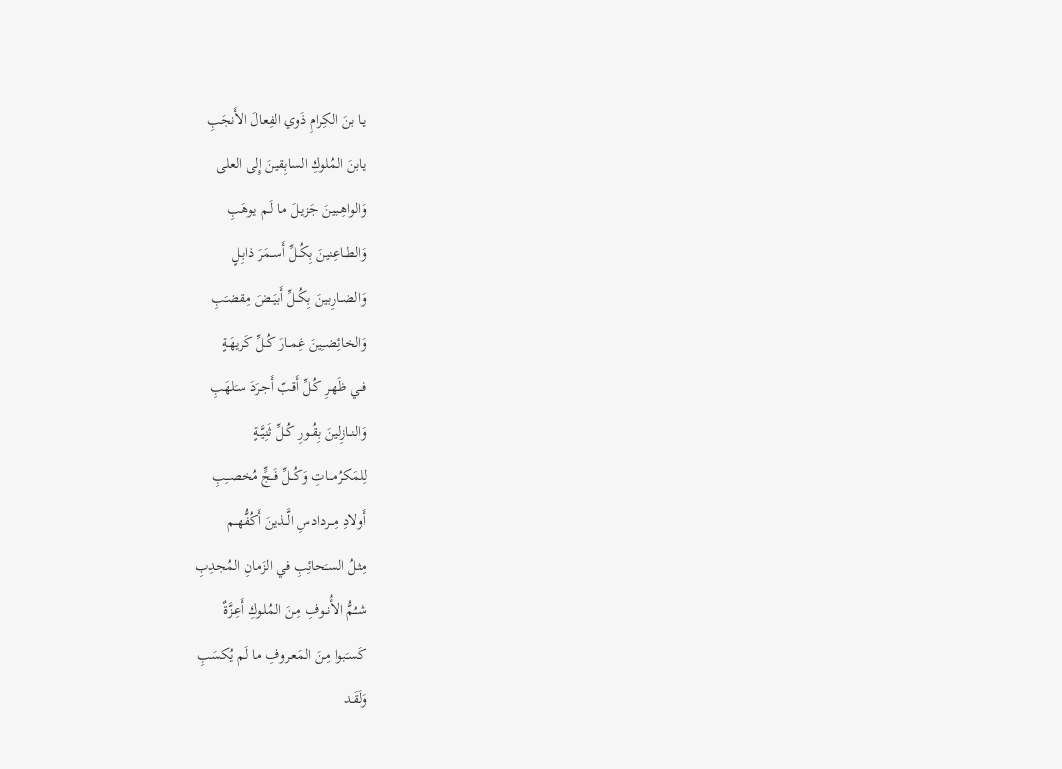يـا بنَ الكِرامِ ذَوي الفِعالَ الأَنجَبِ
يابنَ المُلوكِ السابِقينَ إِلى العلى
وَالواهِـبينَ جَزيـلَ مـا لَـم يـوهَبِ
وَالطــاعِنينَ بِكُــلِّ أَســمَرَ ذابِـلٍ
وَالضــارِبينَ بِكُــلِّ أَبيَــضَ مِقضـَبِ
وَالخائِضــِينَ غِمــارَ كُــلِّ كَريهَـةٍ
فــي ظَهـرِ كُـلِّ أَقـبّ أَجـرَدَ سـَلهَبِ
وَالنــازِلينَ بِقُــورِ كُــلِّ ثَنِيَّــةٍ
لِلمَكرُمـــاتِ وَكُـــلِّ فَــجٍّ مُخصــِبِ
أَولادِ مِـــردادسِ الَّــذينَ أَكُفُّهــم
مِثـلُ السـَحائِبِ في الزَمانِ المُجدِبِ
شــُمُّ الأُنــوفِ مِـنَ المُلـوكِ أَعِـزَّةٌ
كَسـَبوا مِـنَ المَعـروفِ ما لَم يُكسَبِ
وَلَقَـد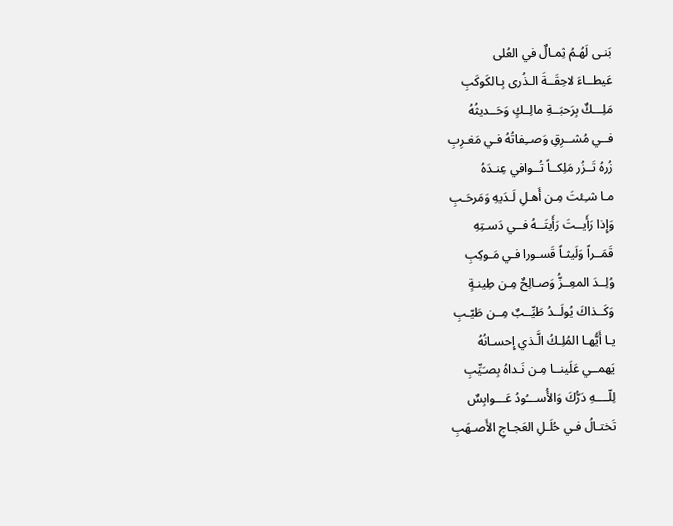بَنـى لَهُـمُ ثِمـالٌ في العُلى
عَيطــاءَ لاحِقَــةَ الـذُرى بِـالكَوكَبِ
مَلِـــكٌ بِرَحبَــةِ مالِــكٍ وَحَــديثُهُ
فــي مُشــرِقِ وَصــِفاتُهُ فـي مَغـرِبِ
زُرهُ تَــزُر مَلِكــاً تُــوافي عِنـدَهُ
مـا شـِئتَ مِـن أَهـلِ لَـدَيهِ وَمَرحَـبِ
وَإِذا رَأَيــتَ رَأَيتَــهُ فــي دَسـتِهِ
قَمَــراً وَلَيثـاً قَسـورا فـي مَـوكِبِ
وُلِــدَ المعِــزُّ وَصـالِحٌ مِـن طِينـةٍ
وَكَــذاكَ يُولَــدُ طَيِّــبٌ مِــن طَيّـبِ
يـا أَيُّهـا المُلِـكُ الَّـذي إِحسـانُهُ
يَهمــي عَلَينــا مِـن نَـداهُ بِصـَيِّبِ
لِلّــــهِ دَرُّكَ وَالأُســـُودُ عَـــوابِسٌ
تَختـالُ فـي حُلَـلِ العَجـاجِ الأَصـهَبِ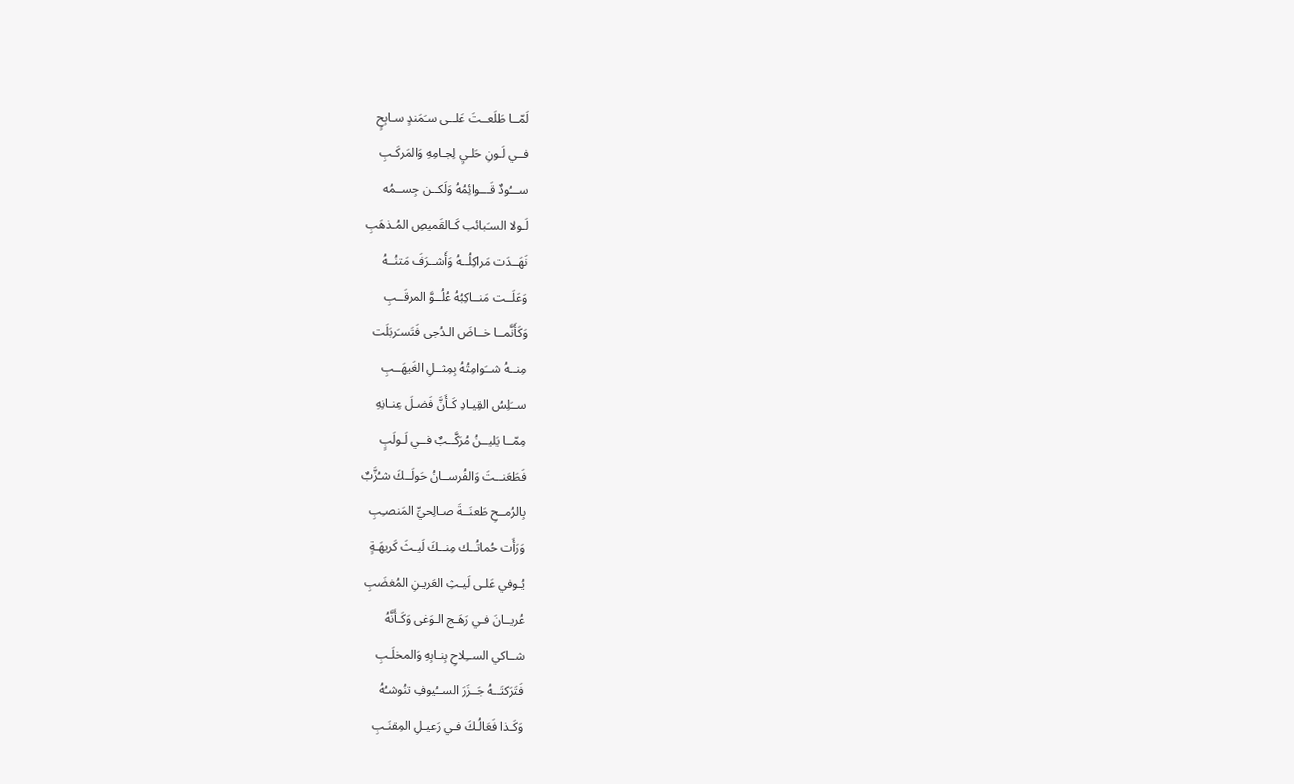لَمّــا طَلَعــتَ عَلــى سـَمَندٍ سـابِحٍ
فــي لَـونِ حَلـيِ لِجـامِهِ وَالمَركَـبِ
ســـُودٌ قَـــوائِمُهُ وَلَكــن جِســمُه
لَـولا السـَبائب كَـالقَميصِ المُـذهَبِ
نَهَــدَت مَراكِلُــهُ وَأَشــرَفَ مَتنُــهُ
وَعَلَــت مَنــاكِبُهُ عُلُــوَّ المرقَــبِ
وَكَأَنَّمــا خــاضَ الـدُجى فَتَسـَربَلَت
مِنــهُ شــَوامِتُهُ بِمِثــلِ الغَيهَــبِ
ســَلِسُ القِيـادِ كَـأَنَّ فَضـلَ عِنـانِهِ
مِمّــا يَليــنُ مُرَكَّــبٌ فــي لَـولَبٍ
فَطَعَنــتَ وَالفُرســانُ حَولَــكَ شـُزَّبٌ
بِالرُمــحِ طَعنَــةَ صـالِحيِّ المَنصـِبِ
وَرَأَت حُماتُــك مِنــكَ لَيـثَ كَريهَـةٍ
يُـوفي عَلـى لَيـثِ العَريـنِ المُغضَبِ
عُريــانَ فـي رَهَـج الـوَغى وَكَـأَنَّهُ
شــاكي الســِلاحِ بِنـابِهِ وَالمخلَـبِ
فَتَرَكتَــهُ جَــزَرَ الســُيوفِ تنُوشـُهُ
وَكَـذا فَعَالُـكَ فـي رَعيـلِ المِقنَـبِ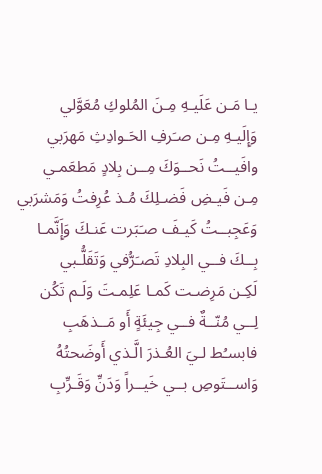يـا مَـن عَلَيـهِ مِـنَ المُلوكِ مُعَوَّلي
وَإِلَيـهِ مِـن صـَرفِ الحَـوادِثِ مَهرَبي
وافَيــتُ نَحــوَكَ مِــن بِلادٍ مَطعَمـي
مِـن فَيـضِ فَضـلِكَ مُـذ عُرِفتُ وَمَشرَبي
وَعَجِبــتُ كَيـفَ صـَبَرت عَنـكَ وَإَِنَّمـا
بِــكَ فــي البِلادِ تَصـَرُّفي وَتَقَلُّـبي
لَكِـن مَرِضـت كَمـا عَلِمـتَ وَلَـم تَكُن
لِــي مُنّــةٌ فــي جِيئَةٍ أَو مَــذهَبِ
فابسـُط لـيَ العُـذرَ الَّـذي أَوضَحتُهُ
وَاســتَوصِ بــي خَيــراً وَدَنِّ وَقَـرِّبِ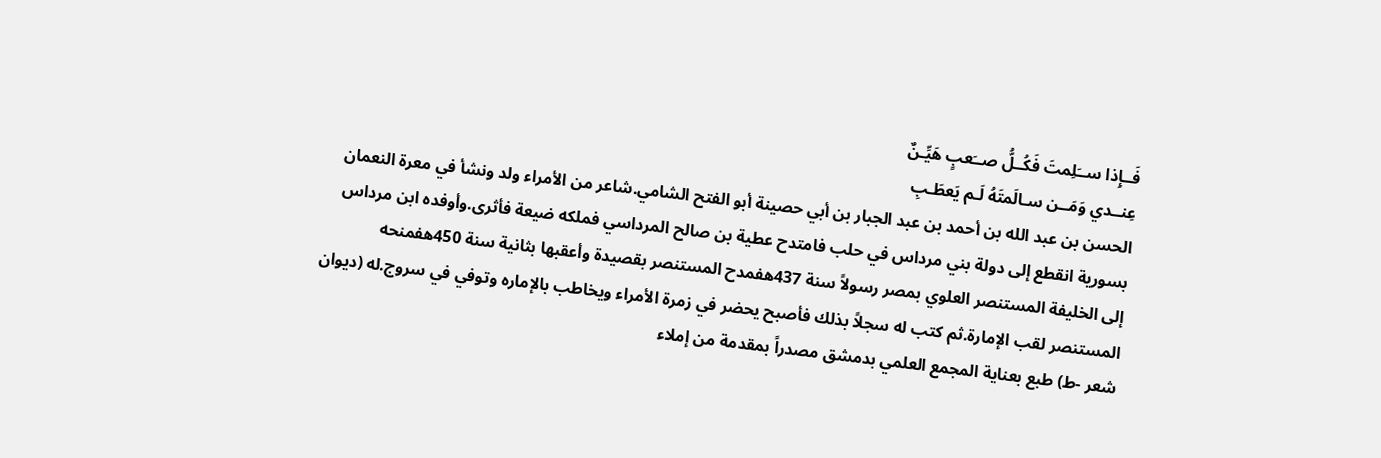فَــإِذا ســَلِمتَ فَكُــلُّ صــَعبٍ هَيِّـنٌ
عِنــدي وَمَــن سـالَمتَهُ لَـم يَعطَـبِ
الحسن بن عبد الله بن أحمد بن عبد الجبار بن أبي حصينة أبو الفتح الشامي.شاعر من الأمراء ولد ونشأ في معرة النعمان بسورية انقطع إلى دولة بني مرداس في حلب فامتدح عطية بن صالح المرداسي فملكه ضيعة فأثرى.وأوفده ابن مرداس إلى الخليفة المستنصر العلوي بمصر رسولاً سنة 437هفمدح المستنصر بقصيدة وأعقبها بثانية سنة 450هفمنحه المستنصر لقب الإمارة.ثم كتب له سجلاً بذلك فأصبح يحضر في زمرة الأمراء ويخاطب بالإماره وتوفي في سروج.له (ديوان شعر -ط) طبع بعناية المجمع العلمي بدمشق مصدراً بمقدمة من إملاء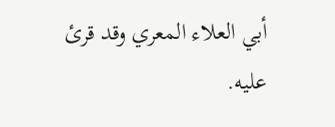أبي العلاء المعري وقد قرئ عليه.